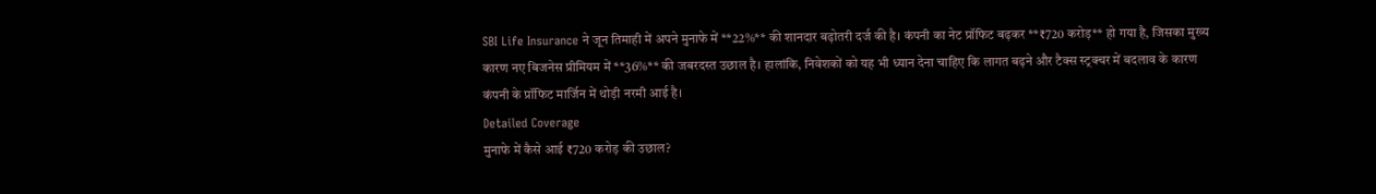SBI Life Insurance ने जून तिमाही में अपने मुनाफे में **22%** की शानदार बढ़ोतरी दर्ज की है। कंपनी का नेट प्रॉफिट बढ़कर **₹720 करोड़** हो गया है, जिसका मुख्य कारण नए बिजनेस प्रीमियम में **36%** की जबरदस्त उछाल है। हालांकि, निवेशकों को यह भी ध्यान देना चाहिए कि लागत बढ़ने और टैक्स स्ट्रक्चर में बदलाव के कारण कंपनी के प्रॉफिट मार्जिन में थोड़ी नरमी आई है।
Detailed Coverage
मुनाफे में कैसे आई ₹720 करोड़ की उछाल?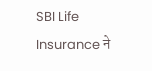SBI Life Insurance ने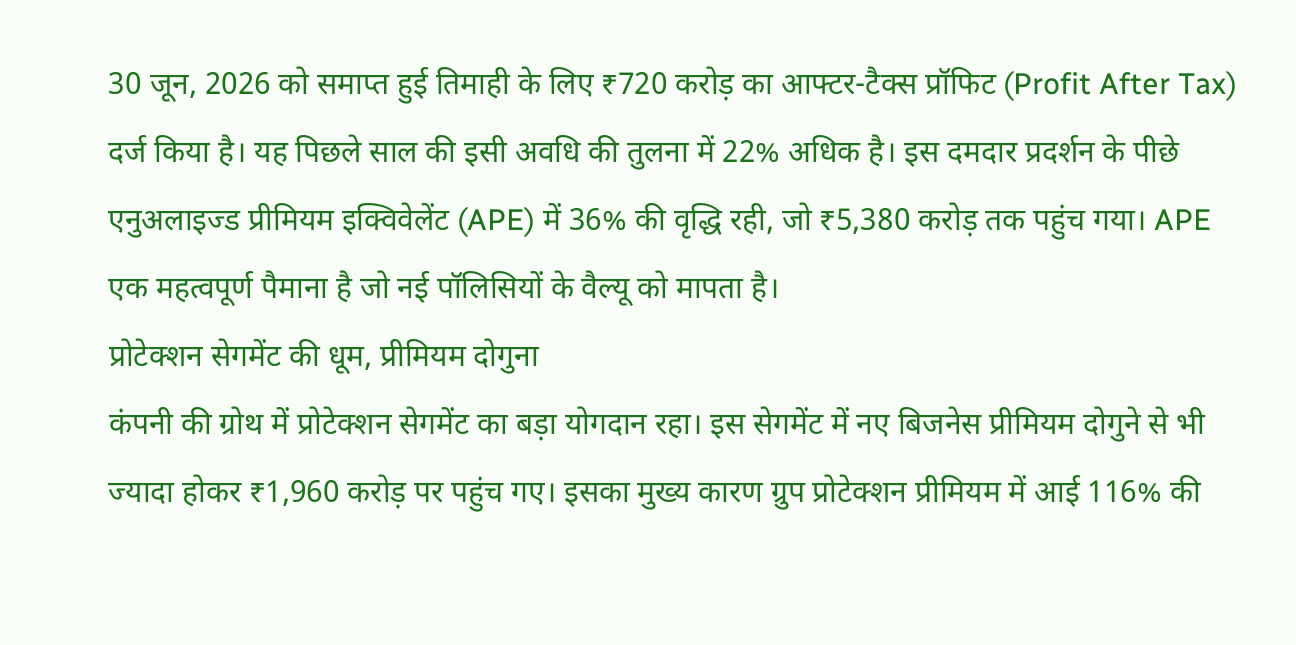30 जून, 2026 को समाप्त हुई तिमाही के लिए ₹720 करोड़ का आफ्टर-टैक्स प्रॉफिट (Profit After Tax) दर्ज किया है। यह पिछले साल की इसी अवधि की तुलना में 22% अधिक है। इस दमदार प्रदर्शन के पीछे एनुअलाइज्ड प्रीमियम इक्विवेलेंट (APE) में 36% की वृद्धि रही, जो ₹5,380 करोड़ तक पहुंच गया। APE एक महत्वपूर्ण पैमाना है जो नई पॉलिसियों के वैल्यू को मापता है।
प्रोटेक्शन सेगमेंट की धूम, प्रीमियम दोगुना
कंपनी की ग्रोथ में प्रोटेक्शन सेगमेंट का बड़ा योगदान रहा। इस सेगमेंट में नए बिजनेस प्रीमियम दोगुने से भी ज्यादा होकर ₹1,960 करोड़ पर पहुंच गए। इसका मुख्य कारण ग्रुप प्रोटेक्शन प्रीमियम में आई 116% की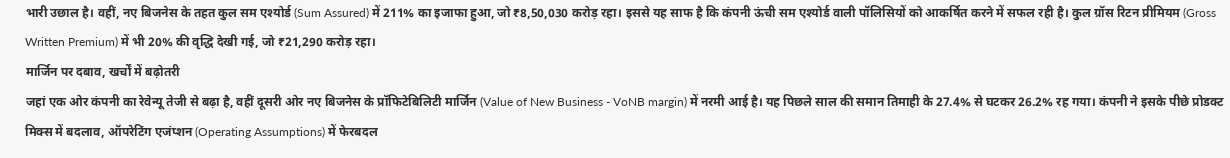भारी उछाल है। वहीं, नए बिजनेस के तहत कुल सम एश्योर्ड (Sum Assured) में 211% का इजाफा हुआ, जो ₹8,50,030 करोड़ रहा। इससे यह साफ है कि कंपनी ऊंची सम एश्योर्ड वाली पॉलिसियों को आकर्षित करने में सफल रही है। कुल ग्रॉस रिटन प्रीमियम (Gross Written Premium) में भी 20% की वृद्धि देखी गई, जो ₹21,290 करोड़ रहा।
मार्जिन पर दबाव, खर्चों में बढ़ोतरी
जहां एक ओर कंपनी का रेवेन्यू तेजी से बढ़ा है, वहीं दूसरी ओर नए बिजनेस के प्रॉफिटेबिलिटी मार्जिन (Value of New Business - VoNB margin) में नरमी आई है। यह पिछले साल की समान तिमाही के 27.4% से घटकर 26.2% रह गया। कंपनी ने इसके पीछे प्रोडक्ट मिक्स में बदलाव, ऑपरेटिंग एजंप्शन (Operating Assumptions) में फेरबदल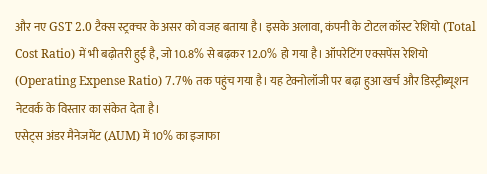और नए GST 2.0 टैक्स स्ट्रक्चर के असर को वजह बताया है। इसके अलावा, कंपनी के टोटल कॉस्ट रेशियो (Total Cost Ratio) में भी बढ़ोतरी हुई है, जो 10.8% से बढ़कर 12.0% हो गया है। ऑपरेटिंग एक्सपेंस रेशियो (Operating Expense Ratio) 7.7% तक पहुंच गया है। यह टेक्नोलॉजी पर बढ़ा हुआ खर्च और डिस्ट्रीब्यूशन नेटवर्क के विस्तार का संकेत देता है।
एसेट्स अंडर मैनेजमेंट (AUM) में 10% का इजाफा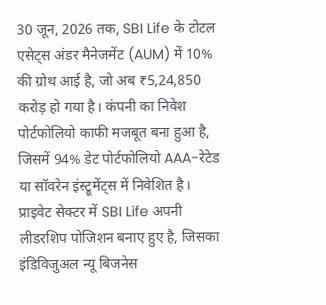30 जून, 2026 तक, SBI Life के टोटल एसेट्स अंडर मैनेजमेंट (AUM) में 10% की ग्रोथ आई है, जो अब ₹5,24,850 करोड़ हो गया है। कंपनी का निवेश पोर्टफोलियो काफी मजबूत बना हुआ है, जिसमें 94% डेट पोर्टफोलियो AAA-रेटेड या सॉवरेन इंस्ट्रूमेंट्स में निवेशित है। प्राइवेट सेक्टर में SBI Life अपनी लीडरशिप पोजिशन बनाए हुए है, जिसका इंडिविजुअल न्यू बिजनेस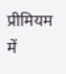प्रीमियम में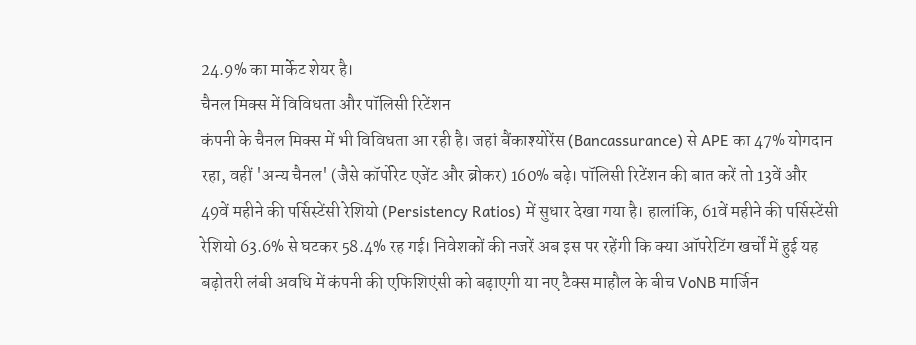24.9% का मार्केट शेयर है।
चैनल मिक्स में विविधता और पॉलिसी रिटेंशन
कंपनी के चैनल मिक्स में भी विविधता आ रही है। जहां बैंकाश्योरेंस (Bancassurance) से APE का 47% योगदान रहा, वहीं 'अन्य चैनल' (जैसे कॉर्पोरेट एजेंट और ब्रोकर) 160% बढ़े। पॉलिसी रिटेंशन की बात करें तो 13वें और 49वें महीने की पर्सिस्टेंसी रेशियो (Persistency Ratios) में सुधार देखा गया है। हालांकि, 61वें महीने की पर्सिस्टेंसी रेशियो 63.6% से घटकर 58.4% रह गई। निवेशकों की नजरें अब इस पर रहेंगी कि क्या ऑपरेटिंग खर्चों में हुई यह बढ़ोतरी लंबी अवधि में कंपनी की एफिशिएंसी को बढ़ाएगी या नए टैक्स माहौल के बीच VoNB मार्जिन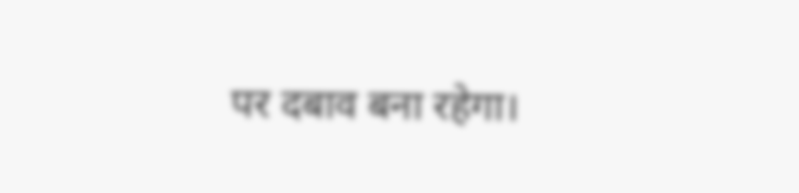पर दबाव बना रहेगा।